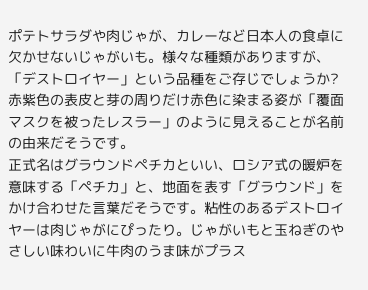ポテトサラダや肉じゃが、カレーなど日本人の食卓に欠かせないじゃがいも。様々な種類がありますが、「デストロイヤー」という品種をご存じでしょうか?赤紫色の表皮と芽の周りだけ赤色に染まる姿が「覆面マスクを被ったレスラー」のように見えることが名前の由来だそうです。
正式名はグラウンドペチカといい、ロシア式の暖炉を意味する「ペチカ」と、地面を表す「グラウンド」をかけ合わせた言葉だそうです。粘性のあるデストロイヤーは肉じゃがにぴったり。じゃがいもと玉ねぎのやさしい味わいに牛肉のうま味がプラス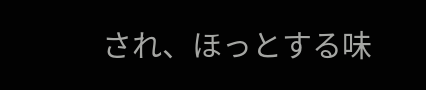され、ほっとする味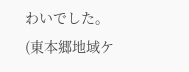わいでした。
(東本郷地域ケ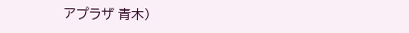アプラザ 青木)